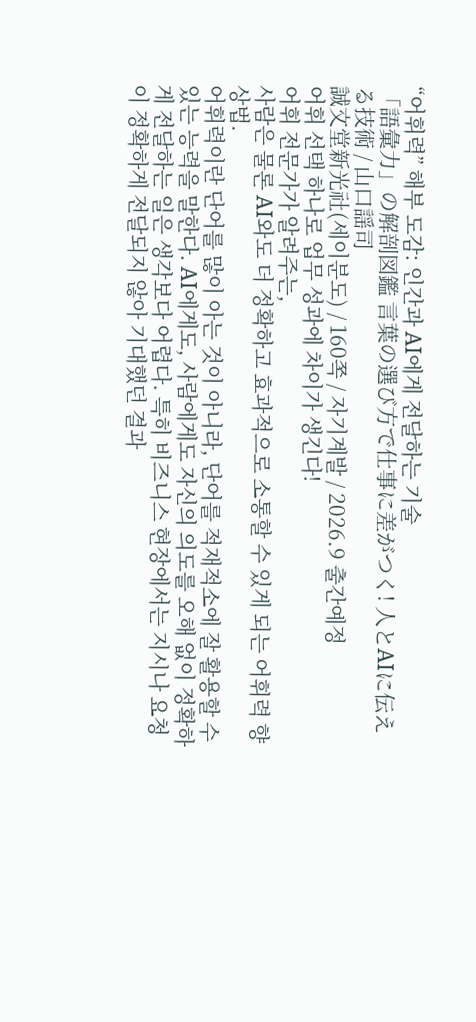“어휘력” 해부 도감: 인간과 AI에게 전달하는 기술
「語彙力」の解剖図鑑 言葉の選び方で仕事に差がつく! 人とAIに伝える技術 / 山口謡司
誠文堂新光社(세이분도) / 160쪽 / 자기계발 / 2026.9 출간예정
어휘 선택 하나로 업무 성과에 차이가 생긴다!
어휘 전문가가 알려주는,
사람은 물론 AI와도 더 정확하고 효과적으로 소통할 수 있게 되는 어휘력 향상법.
어휘력이란 단어를 많이 아는 것이 아니라, 단어를 적재적소에 잘 활용할 수 있는 능력을 말한다. AI에게도, 사람에게도 자신의 의도를 오해 없이 정확하게 전달하는 일은 생각보다 어렵다. 특히 비즈니스 현장에서는 지시나 요청이 정확하게 전달되지 않아 기대했던 결과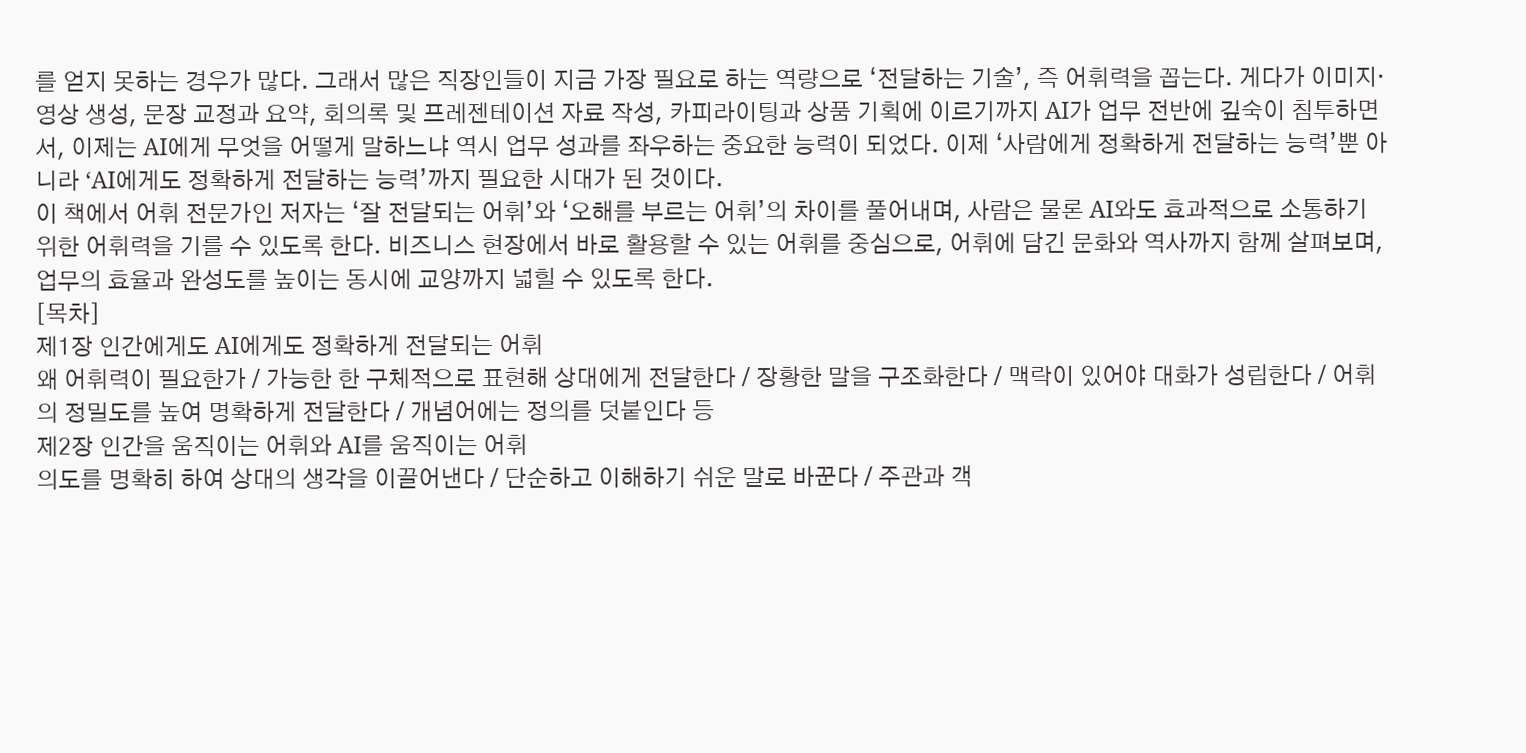를 얻지 못하는 경우가 많다. 그래서 많은 직장인들이 지금 가장 필요로 하는 역량으로 ‘전달하는 기술’, 즉 어휘력을 꼽는다. 게다가 이미지·영상 생성, 문장 교정과 요약, 회의록 및 프레젠테이션 자료 작성, 카피라이팅과 상품 기획에 이르기까지 AI가 업무 전반에 깊숙이 침투하면서, 이제는 AI에게 무엇을 어떻게 말하느냐 역시 업무 성과를 좌우하는 중요한 능력이 되었다. 이제 ‘사람에게 정확하게 전달하는 능력’뿐 아니라 ‘AI에게도 정확하게 전달하는 능력’까지 필요한 시대가 된 것이다.
이 책에서 어휘 전문가인 저자는 ‘잘 전달되는 어휘’와 ‘오해를 부르는 어휘’의 차이를 풀어내며, 사람은 물론 AI와도 효과적으로 소통하기 위한 어휘력을 기를 수 있도록 한다. 비즈니스 현장에서 바로 활용할 수 있는 어휘를 중심으로, 어휘에 담긴 문화와 역사까지 함께 살펴보며, 업무의 효율과 완성도를 높이는 동시에 교양까지 넓힐 수 있도록 한다.
[목차]
제1장 인간에게도 AI에게도 정확하게 전달되는 어휘
왜 어휘력이 필요한가 / 가능한 한 구체적으로 표현해 상대에게 전달한다 / 장황한 말을 구조화한다 / 맥락이 있어야 대화가 성립한다 / 어휘의 정밀도를 높여 명확하게 전달한다 / 개념어에는 정의를 덧붙인다 등
제2장 인간을 움직이는 어휘와 AI를 움직이는 어휘
의도를 명확히 하여 상대의 생각을 이끌어낸다 / 단순하고 이해하기 쉬운 말로 바꾼다 / 주관과 객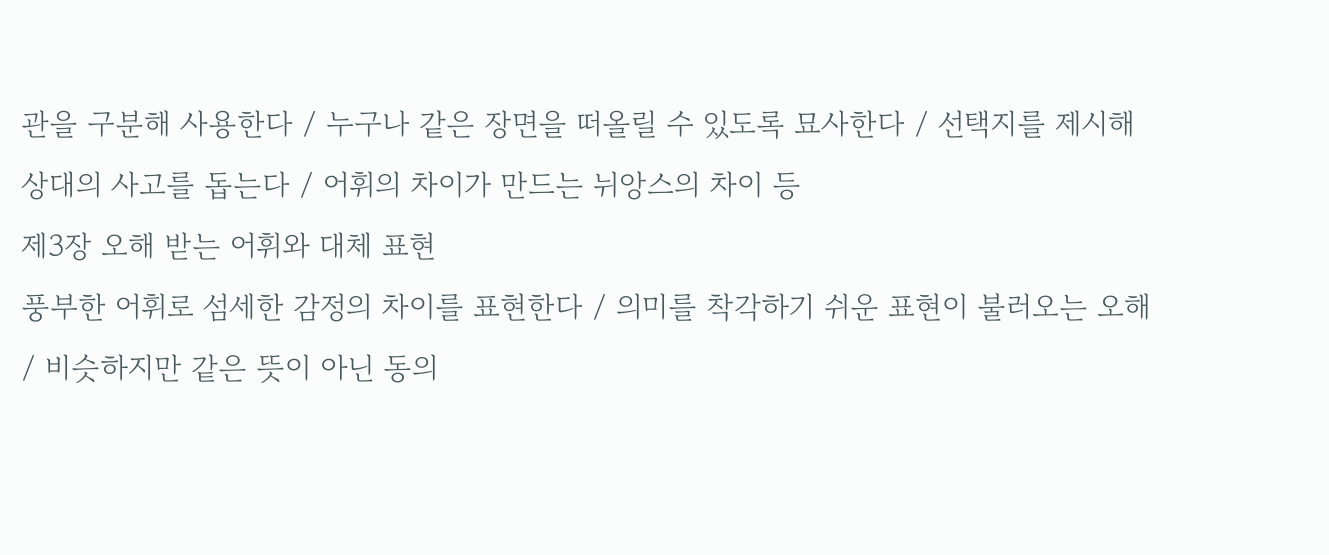관을 구분해 사용한다 / 누구나 같은 장면을 떠올릴 수 있도록 묘사한다 / 선택지를 제시해 상대의 사고를 돕는다 / 어휘의 차이가 만드는 뉘앙스의 차이 등
제3장 오해 받는 어휘와 대체 표현
풍부한 어휘로 섬세한 감정의 차이를 표현한다 / 의미를 착각하기 쉬운 표현이 불러오는 오해 / 비슷하지만 같은 뜻이 아닌 동의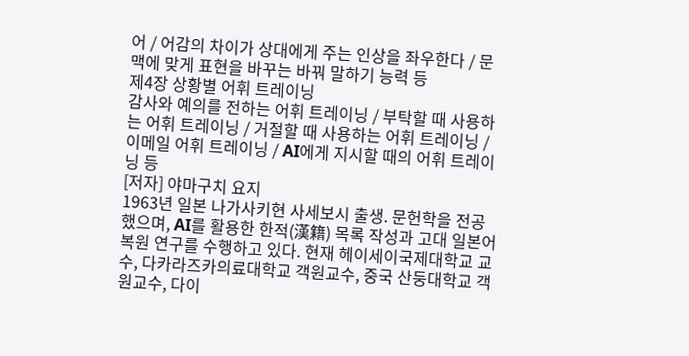어 / 어감의 차이가 상대에게 주는 인상을 좌우한다 / 문맥에 맞게 표현을 바꾸는 바꿔 말하기 능력 등
제4장 상황별 어휘 트레이닝
감사와 예의를 전하는 어휘 트레이닝 / 부탁할 때 사용하는 어휘 트레이닝 / 거절할 때 사용하는 어휘 트레이닝 / 이메일 어휘 트레이닝 / AI에게 지시할 때의 어휘 트레이닝 등
[저자] 야마구치 요지
1963년 일본 나가사키현 사세보시 출생. 문헌학을 전공했으며, AI를 활용한 한적(漢籍) 목록 작성과 고대 일본어 복원 연구를 수행하고 있다. 현재 헤이세이국제대학교 교수, 다카라즈카의료대학교 객원교수, 중국 산둥대학교 객원교수, 다이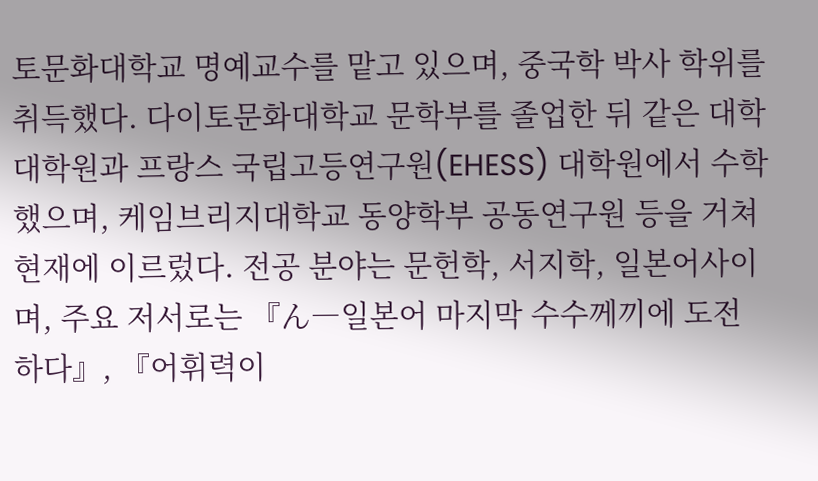토문화대학교 명예교수를 맡고 있으며, 중국학 박사 학위를 취득했다. 다이토문화대학교 문학부를 졸업한 뒤 같은 대학 대학원과 프랑스 국립고등연구원(EHESS) 대학원에서 수학했으며, 케임브리지대학교 동양학부 공동연구원 등을 거쳐 현재에 이르렀다. 전공 분야는 문헌학, 서지학, 일본어사이며, 주요 저서로는 『ん―일본어 마지막 수수께끼에 도전하다』, 『어휘력이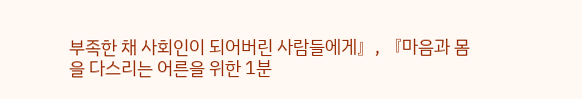부족한 채 사회인이 되어버린 사람들에게』, 『마음과 몸을 다스리는 어른을 위한 1분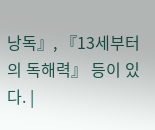낭독』, 『13세부터의 독해력』 등이 있다. |